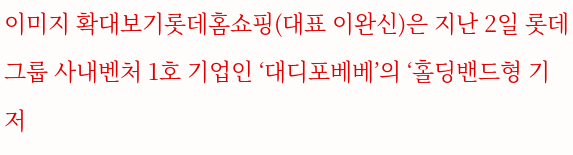이미지 확대보기롯데홈쇼핑(대표 이완신)은 지난 2일 롯데그룹 사내벤처 1호 기업인 ‘대디포베베’의 ‘홀딩밴드형 기저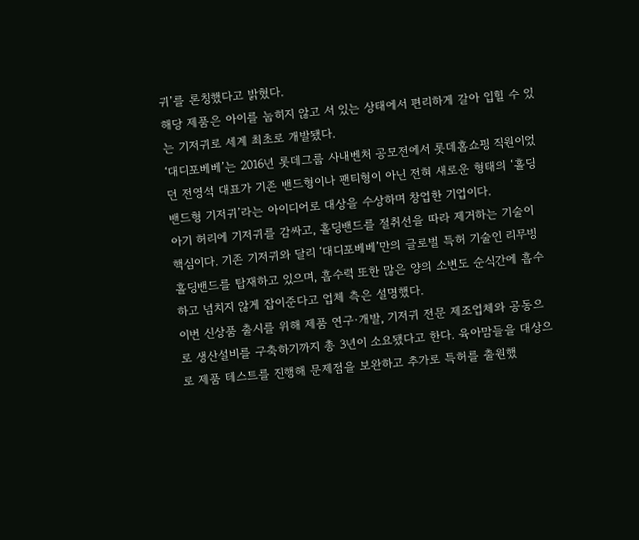귀’를 론칭했다고 밝혔다.
해당 제품은 아이를 눕히지 않고 서 있는 상태에서 편리하게 갈아 입힐 수 있는 기저귀로 세계 최초로 개발됐다.
‘대디포베베’는 2016년 롯데그룹 사내벤처 공모전에서 롯데홈쇼핑 직원이었던 전영석 대표가 기존 밴드형이나 팬티형이 아닌 전혀 새로운 형태의 ‘홀딩밴드형 기저귀’라는 아이디어로 대상을 수상하며 창업한 기업이다.
아기 허리에 기저귀를 감싸고, 홀딩밴드를 절취선을 따라 제거하는 기술이 핵심이다. 기존 기저귀와 달리 ‘대디포베베’만의 글로벌 특허 기술인 리무빙 홀딩밴드를 탑재하고 있으며, 흡수력 또한 많은 양의 소변도 순식간에 흡수하고 넘치지 않게 잡이준다고 업체 측은 설명했다.
이번 신상품 출시를 위해 제품 연구·개발, 기저귀 전문 제조업체와 공동으로 생산설비를 구축하기까지 총 3년이 소요됐다고 한다. 육아맘들을 대상으로 제품 테스트를 진행해 문제점을 보완하고 추가로 특허를 출원했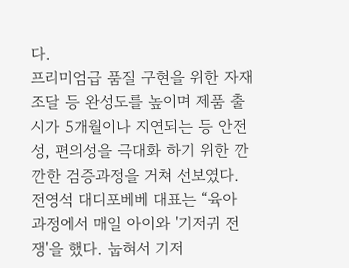다.
프리미엄급 품질 구현을 위한 자재 조달 등 완성도를 높이며 제품 출시가 5개월이나 지연되는 등 안전성, 편의성을 극대화 하기 위한 깐깐한 검증과정을 거쳐 선보였다.
전영석 대디포베베 대표는 “육아 과정에서 매일 아이와 '기저귀 전쟁'을 했다. 눕혀서 기저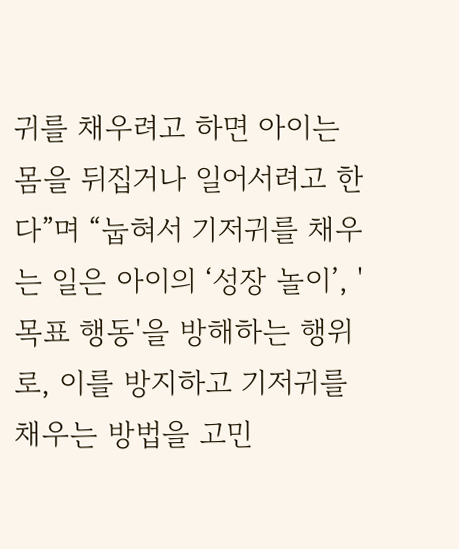귀를 채우려고 하면 아이는 몸을 뒤집거나 일어서려고 한다”며 “눕혀서 기저귀를 채우는 일은 아이의 ‘성장 놀이’, '목표 행동'을 방해하는 행위로, 이를 방지하고 기저귀를 채우는 방법을 고민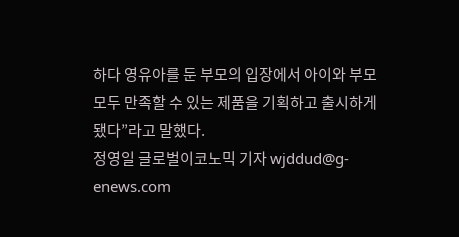하다 영유아를 둔 부모의 입장에서 아이와 부모 모두 만족할 수 있는 제품을 기획하고 출시하게 됐다”라고 말했다.
정영일 글로벌이코노믹 기자 wjddud@g-enews.com